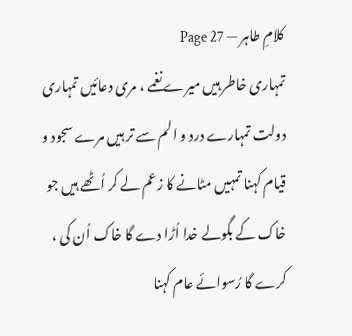کلامِ طاہر — Page 27
تمہاری خاطر ہیں میرے نغمے ، مری دعائیں تمہاری دولت تمہارے درد و الم سے تر ہیں مرے سجود و قیام کہنا تمہیں مٹانے کا زعم لے کر اُٹھے ہیں جو خاک کے بگولے خدا اُڑا دے گا خاک اُن کی ، کرے گا رُسوائے عام کہنا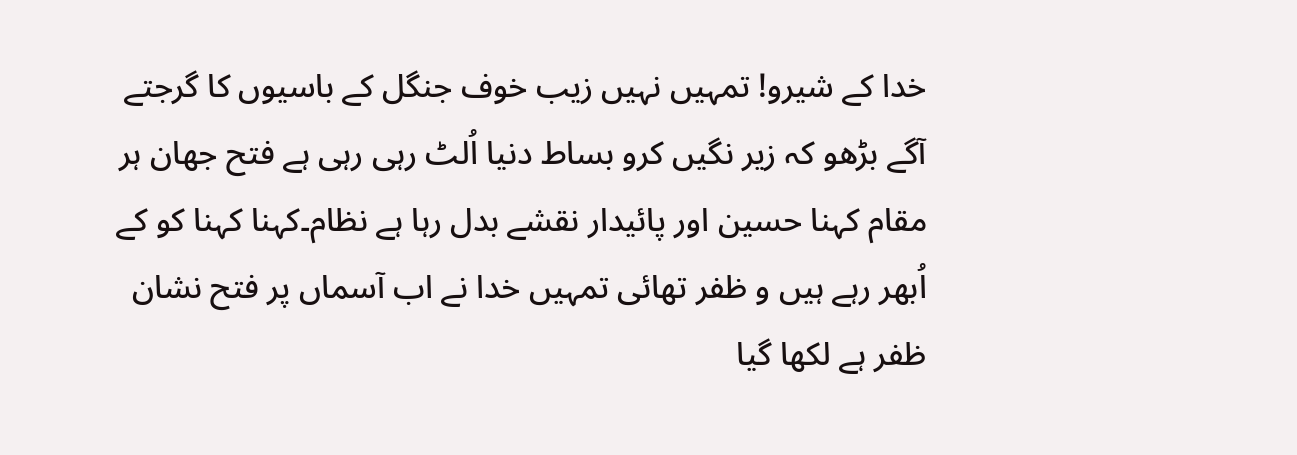خدا کے شیرو! تمہیں نہیں زیب خوف جنگل کے باسیوں کا گرجتے آگے بڑھو کہ زیر نگیں کرو بساط دنیا اُلٹ رہی رہی ہے فتح جهان ہر مقام کہنا حسین اور پائیدار نقشے بدل رہا ہے نظام۔کہنا کہنا کو کے اُبھر رہے ہیں و ظفر تھائی تمہیں خدا نے اب آسماں پر فتح نشان ظفر ہے لکھا گیا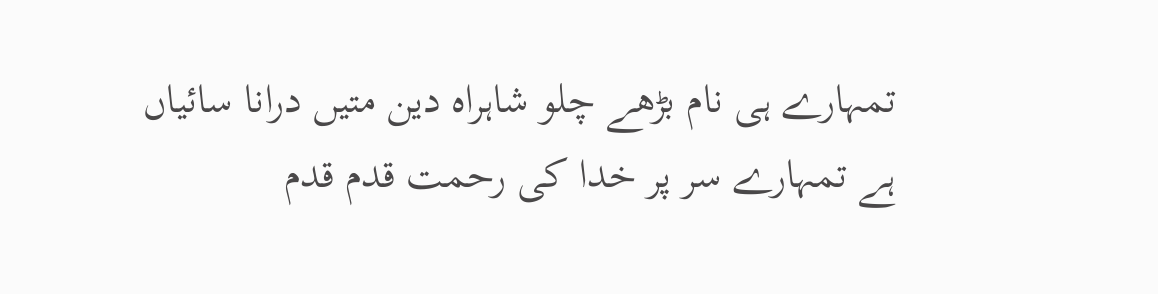تمہارے ہی نام بڑھے چلو شاہراہ دین متیں درانا سائیاں ہے تمہارے سر پر خدا کی رحمت قدم قدم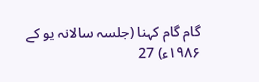گام گام کہنا (جلسہ سالانہ یو کے ۱۹۸۶ء) 27